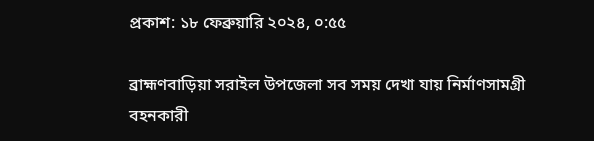প্রকাশ: ১৮ ফেব্রুয়ারি ২০২৪, ০:৫৫

ব্রাহ্মণবাড়িয়া সরাইল উপজেলা সব সময় দেখা যায় নির্মাণসামগ্রী বহনকারী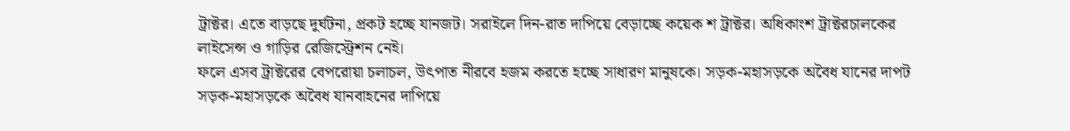ট্রাক্টর। এতে বাড়ছে দুর্ঘটনা, প্রকট হচ্ছে যানজট। সরাইলে দিন-রাত দাপিয়ে বেড়াচ্ছে কয়েক শ ট্রাক্টর। অধিকাংশ ট্রাক্টরচালকের লাইসেন্স ও গাড়ির রেজিস্ট্রেশন নেই।
ফলে এসব ট্রাক্টরের বেপরোয়া চলাচল, উৎপাত নীরবে হজম করতে হচ্ছে সাধারণ মানুষকে। সড়ক-মহাসড়কে অবৈধ যানের দাপট সড়ক-মহাসড়কে অবৈধ যানবাহনের দাপিয়ে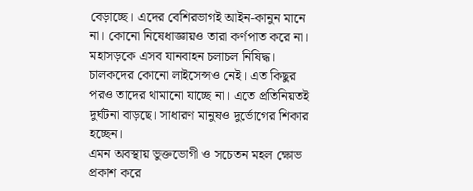বেড়াচ্ছে। এদের বেশিরভাগই আইন-কানুন মানে না। কোনো নিষেধাজ্ঞায়ও তারা কর্ণপাত করে না। মহাসড়কে এসব যানবাহন চলাচল নিষিদ্ধ। চালকদের কোনো লাইসেন্সও নেই। এত কিছুর পরও তাদের থামানো যাচ্ছে না। এতে প্রতিনিয়তই দুর্ঘটনা বাড়ছে। সাধারণ মানুষও দুর্ভোগের শিকার হচ্ছেন।
এমন অবস্থায় ভুক্তভোগী ও সচেতন মহল ক্ষোভ প্রকাশ করে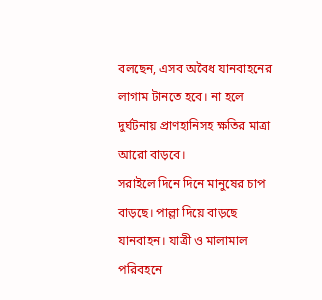বলছেন, এসব অবৈধ যানবাহনের লাগাম টানতে হবে। না হলে দুর্ঘটনায় প্রাণহানিসহ ক্ষতির মাত্রা আরো বাড়বে।
সরাইলে দিনে দিনে মানুষের চাপ বাড়ছে। পাল্লা দিয়ে বাড়ছে যানবাহন। যাত্রী ও মালামাল পরিবহনে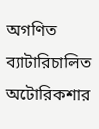অগণিত ব্যাটারিচালিত অটোরিকশার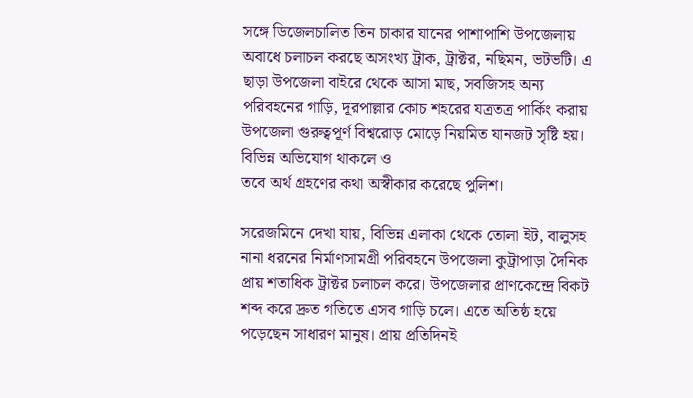সঙ্গে ডিজেলচালিত তিন চাকার যানের পাশাপাশি উপজেলায় অবাধে চলাচল করছে অসংখ্য ট্রাক, ট্রাক্টর, নছিমন, ভটভটি। এ ছাড়া উপজেলা বাইরে থেকে আসা মাছ, সবজিসহ অন্য পরিবহনের গাড়ি, দূরপাল্লার কোচ শহরের যত্রতত্র পার্কিং করায় উপজেলা গুরুত্বপূর্ণ বিশ্বরোড় মোড়ে নিয়মিত যানজট সৃষ্টি হয়। বিভিন্ন অভিযোগ থাকলে ও
তবে অর্থ গ্রহণের কথা অস্বীকার করেছে পুলিশ।

সরেজমিনে দেখা যায়, বিভিন্ন এলাকা থেকে তোলা ইট, বালুসহ নানা ধরনের নির্মাণসামগ্রী পরিবহনে উপজেলা কুট্রাপাড়া দৈনিক প্রায় শতাধিক ট্রাক্টর চলাচল করে। উপজেলার প্রাণকেন্দ্রে বিকট শব্দ করে দ্রুত গতিতে এসব গাড়ি চলে। এতে অতিষ্ঠ হয়ে পড়েছেন সাধারণ মানুষ। প্রায় প্রতিদিনই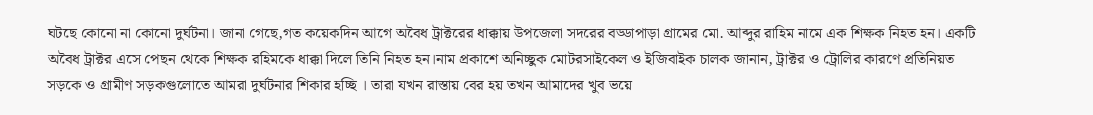ঘটছে কোনো না কোনো দুর্ঘটনা। জানা গেছে,গত কয়েকদিন আগে অবৈধ ট্রাক্টরের ধাক্কায় উপজেলা সদরের বড্ডাপাড়া গ্রামের মো. আব্দুর রাহিম নামে এক শিক্ষক নিহত হন। একটি অবৈধ ট্রাক্টর এসে পেছন থেকে শিক্ষক রহিমকে ধাক্কা দিলে তিনি নিহত হন।নাম প্রকাশে অনিচ্ছুক মোটরসাইকেল ও ইজিবাইক চালক জানান, ট্রাক্টর ও ট্রোলির কারণে প্রতিনিয়ত সড়কে ও গ্রামীণ সড়কগুলোতে আমরা দুর্ঘটনার শিকার হচ্ছি । তারা যখন রাস্তায় বের হয় তখন আমাদের খুব ভয়ে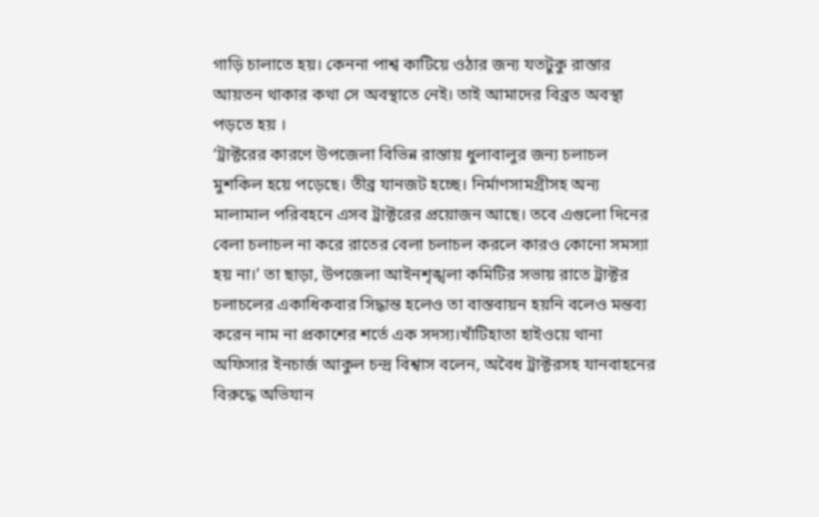গাড়ি চালাতে হয়। কেননা পাশ্ব কাটিয়ে ওঠার জন্য যতটুকু রাস্তার আয়তন থাকার কথা সে অবস্থাতে নেই। তাই আমাদের বিব্রত অবস্থা পড়তে হয় ।
‘ট্রাক্টরের কারণে উপজেলা বিভিন্ন রাস্তায় ধুলাবালুর জন্য চলাচল মুশকিল হয়ে পড়েছে। তীব্র যানজট হচ্ছে। নির্মাণসামগ্রীসহ অন্য মালামাল পরিবহনে এসব ট্রাক্টরের প্রয়োজন আছে। তবে এগুলো দিনের বেলা চলাচল না করে রাতের বেলা চলাচল করলে কারও কোনো সমস্যা হয় না।’ তা ছাড়া, উপজেলা আইনশৃঙ্খলা কমিটির সভায় রাতে ট্রাক্টর চলাচলের একাধিকবার সিদ্ধান্ত হলেও তা বাস্তবায়ন হয়নি বলেও মন্তব্য করেন নাম না প্রকাশের শর্তে এক সদস্য।খাঁটিহাতা হাইওয়ে থানা অফিসার ইনচার্জ আকুল চন্দ্র বিশ্বাস বলেন, অবৈধ ট্রাক্টরসহ যানবাহনের বিরুদ্ধে অভিযান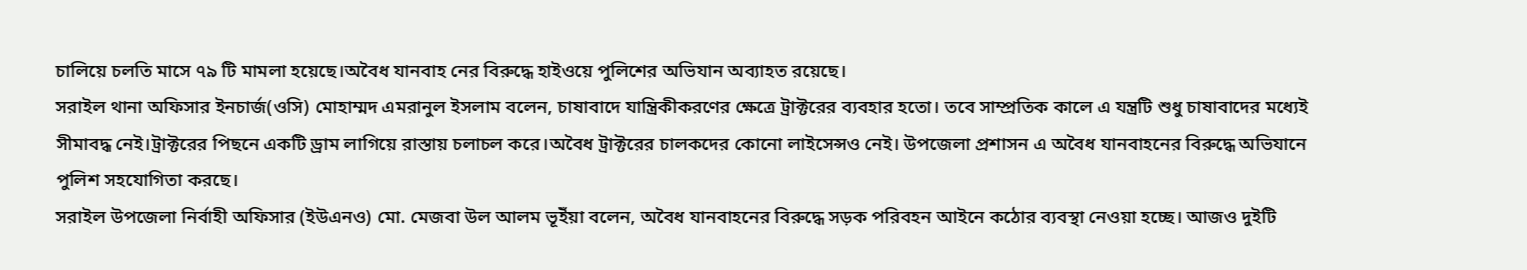চালিয়ে চলতি মাসে ৭৯ টি মামলা হয়েছে।অবৈধ যানবাহ নের বিরুদ্ধে হাইওয়ে পুলিশের অভিযান অব্যাহত রয়েছে।
সরাইল থানা অফিসার ইনচার্জ(ওসি) মোহাম্মদ এমরানুল ইসলাম বলেন, চাষাবাদে যান্ত্রিকীকরণের ক্ষেত্রে ট্রাক্টরের ব্যবহার হতো। তবে সাম্প্রতিক কালে এ যন্ত্রটি শুধু চাষাবাদের মধ্যেই সীমাবদ্ধ নেই।ট্রাক্টরের পিছনে একটি ড্রাম লাগিয়ে রাস্তায় চলাচল করে।অবৈধ ট্রাক্টরের চালকদের কোনো লাইসেন্সও নেই। উপজেলা প্রশাসন এ অবৈধ যানবাহনের বিরুদ্ধে অভিযানে পুলিশ সহযোগিতা করছে।
সরাইল উপজেলা নির্বাহী অফিসার (ইউএনও) মো. মেজবা উল আলম ভূইঁয়া বলেন, অবৈধ যানবাহনের বিরুদ্ধে সড়ক পরিবহন আইনে কঠোর ব্যবস্থা নেওয়া হচ্ছে। আজও দুইটি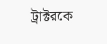ট্রাক্টরকে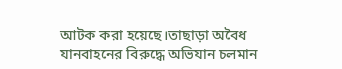আটক করা হয়েছে।তাছাড়া অবৈধ যানবাহনের বিরুদ্ধে অভিযান চলমান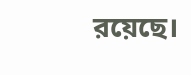রয়েছে।